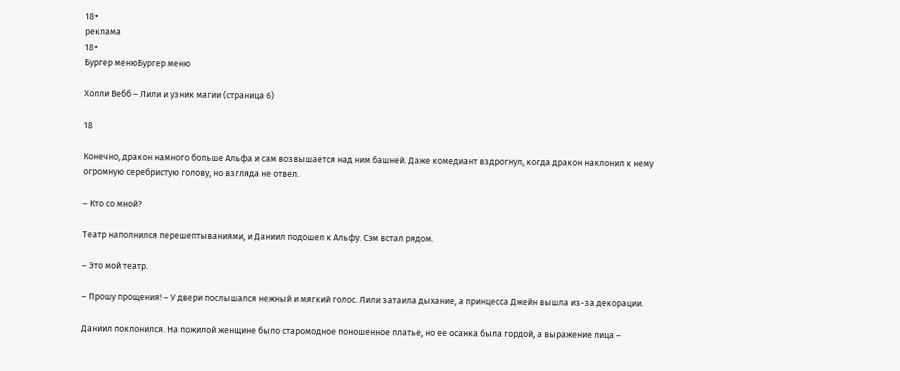18+
реклама
18+
Бургер менюБургер меню

Холли Вебб – Лили и узник магии (страница 6)

18

Конечно, дракон намного больше Альфа и сам возвышается над ним башней. Даже комедиант вздрогнул, когда дракон наклонил к нему огромную серебристую голову, но взгляда не отвел.

– Кто со мной?

Театр наполнился перешептываниями, и Даниил подошел к Альфу. Сэм встал рядом.

– Это мой театр.

– Прошу прощения! – У двери послышался нежный и мягкий голос. Лили затаила дыхание, а принцесса Джейн вышла из-за декорации.

Даниил поклонился. На пожилой женщине было старомодное поношенное платье, но ее осанка была гордой, а выражение лица –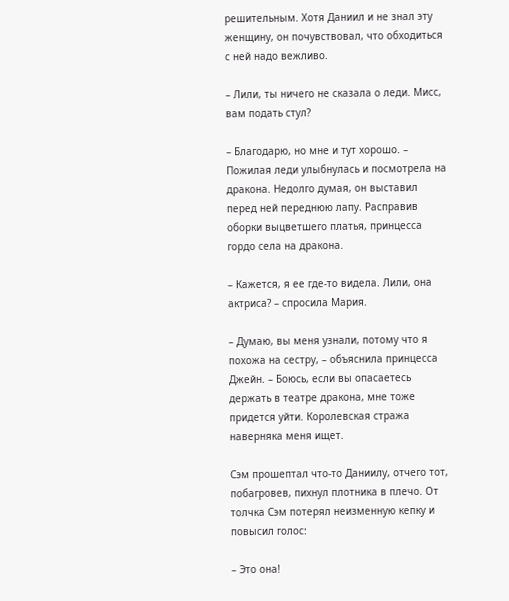решительным. Хотя Даниил и не знал эту женщину, он почувствовал, что обходиться с ней надо вежливо.

– Лили, ты ничего не сказала о леди. Мисс, вам подать стул?

– Благодарю, но мне и тут хорошо. – Пожилая леди улыбнулась и посмотрела на дракона. Недолго думая, он выставил перед ней переднюю лапу. Расправив оборки выцветшего платья, принцесса гордо села на дракона.

– Кажется, я ее где-то видела. Лили, она актриса? – спросила Мария.

– Думаю, вы меня узнали, потому что я похожа на сестру, – объяснила принцесса Джейн. – Боюсь, если вы опасаетесь держать в театре дракона, мне тоже придется уйти. Королевская стража наверняка меня ищет.

Сэм прошептал что-то Даниилу, отчего тот, побагровев, пихнул плотника в плечо. От толчка Сэм потерял неизменную кепку и повысил голос:

– Это она!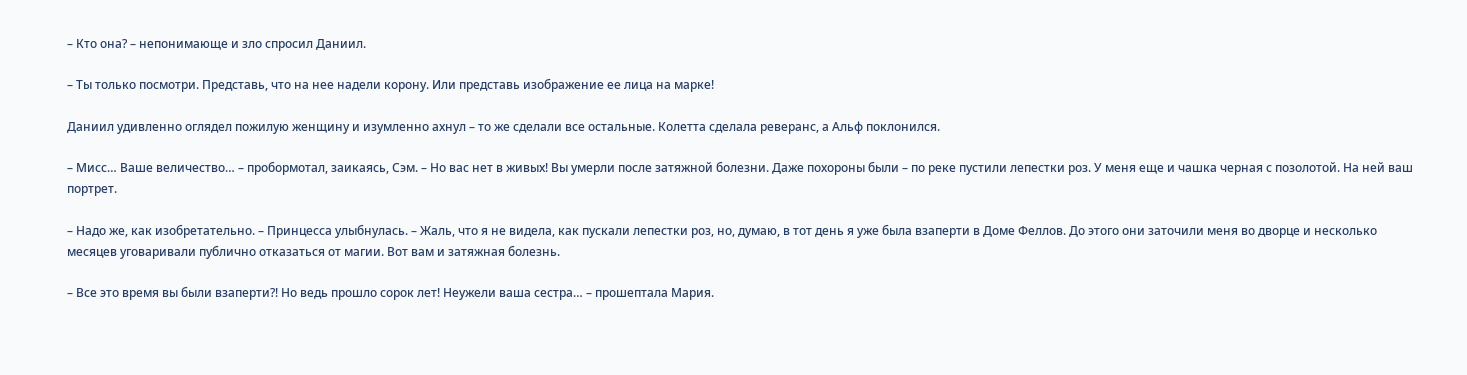– Кто она? – непонимающе и зло спросил Даниил.

– Ты только посмотри. Представь, что на нее надели корону. Или представь изображение ее лица на марке!

Даниил удивленно оглядел пожилую женщину и изумленно ахнул – то же сделали все остальные. Колетта сделала реверанс, а Альф поклонился.

– Мисс… Ваше величество… – пробормотал, заикаясь, Сэм. – Но вас нет в живых! Вы умерли после затяжной болезни. Даже похороны были – по реке пустили лепестки роз. У меня еще и чашка черная с позолотой. На ней ваш портрет.

– Надо же, как изобретательно. – Принцесса улыбнулась. – Жаль, что я не видела, как пускали лепестки роз, но, думаю, в тот день я уже была взаперти в Доме Феллов. До этого они заточили меня во дворце и несколько месяцев уговаривали публично отказаться от магии. Вот вам и затяжная болезнь.

– Все это время вы были взаперти?! Но ведь прошло сорок лет! Неужели ваша сестра… – прошептала Мария.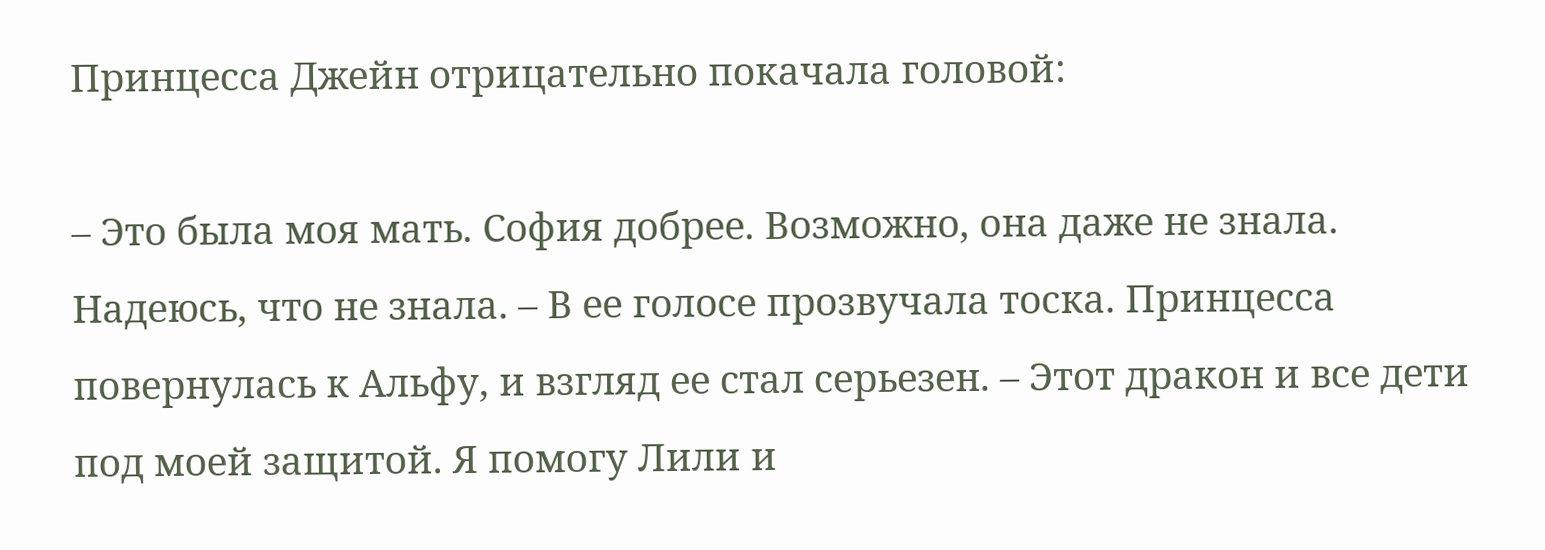Принцесса Джейн отрицательно покачала головой:

– Это была моя мать. София добрее. Возможно, она даже не знала. Надеюсь, что не знала. – В ее голосе прозвучала тоска. Принцесса повернулась к Альфу, и взгляд ее стал серьезен. – Этот дракон и все дети под моей защитой. Я помогу Лили и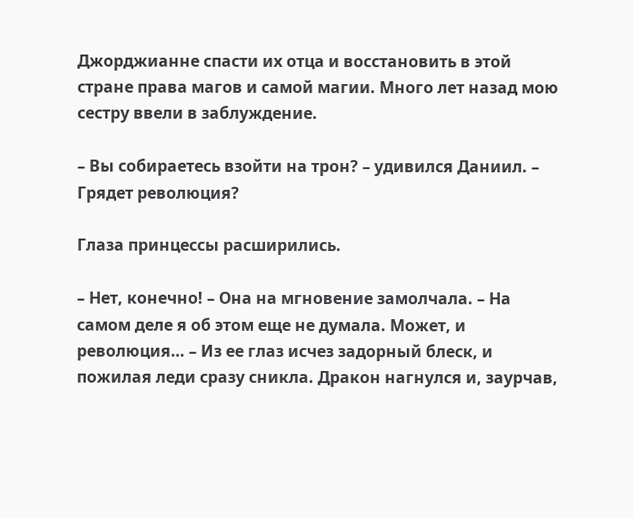Джорджианне спасти их отца и восстановить в этой стране права магов и самой магии. Много лет назад мою сестру ввели в заблуждение.

– Вы собираетесь взойти на трон? – удивился Даниил. – Грядет революция?

Глаза принцессы расширились.

– Нет, конечно! – Она на мгновение замолчала. – На самом деле я об этом еще не думала. Может, и революция… – Из ее глаз исчез задорный блеск, и пожилая леди сразу сникла. Дракон нагнулся и, заурчав,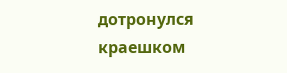дотронулся краешком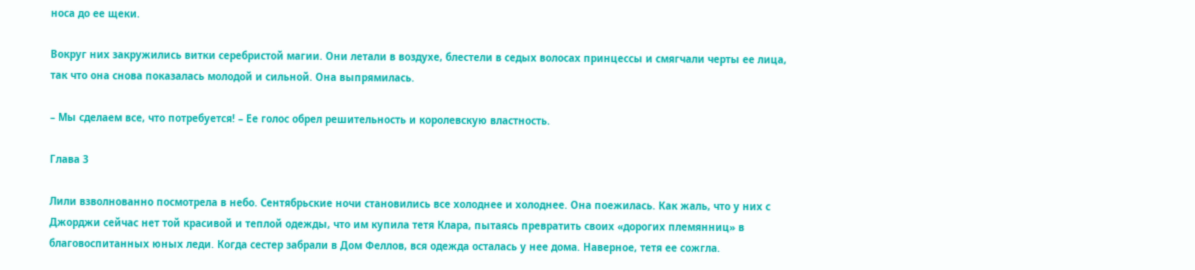носа до ее щеки.

Вокруг них закружились витки серебристой магии. Они летали в воздухе, блестели в седых волосах принцессы и смягчали черты ее лица, так что она снова показалась молодой и сильной. Она выпрямилась.

– Мы сделаем все, что потребуется! – Ее голос обрел решительность и королевскую властность.

Глава 3

Лили взволнованно посмотрела в небо. Сентябрьские ночи становились все холоднее и холоднее. Она поежилась. Как жаль, что у них с Джорджи сейчас нет той красивой и теплой одежды, что им купила тетя Клара, пытаясь превратить своих «дорогих племянниц» в благовоспитанных юных леди. Когда сестер забрали в Дом Феллов, вся одежда осталась у нее дома. Наверное, тетя ее сожгла.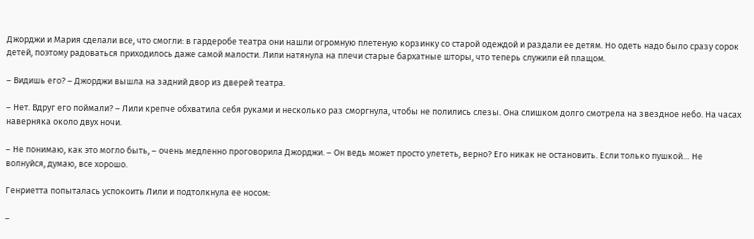Джорджи и Мария сделали все, что смогли: в гардеробе театра они нашли огромную плетеную корзинку со старой одеждой и раздали ее детям. Но одеть надо было сразу сорок детей, поэтому радоваться приходилось даже самой малости. Лили натянула на плечи старые бархатные шторы, что теперь служили ей плащом.

– Видишь его? – Джорджи вышла на задний двор из дверей театра.

– Нет. Вдруг его поймали? – Лили крепче обхватила себя руками и несколько раз сморгнула, чтобы не полились слезы. Она слишком долго смотрела на звездное небо. На часах наверняка около двух ночи.

– Не понимаю, как это могло быть, – очень медленно проговорила Джорджи. – Он ведь может просто улететь, верно? Его никак не остановить. Если только пушкой… Не волнуйся, думаю, все хорошо.

Генриетта попыталась успокоить Лили и подтолкнула ее носом:

–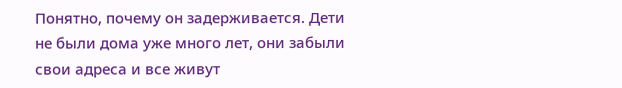Понятно, почему он задерживается. Дети не были дома уже много лет, они забыли свои адреса и все живут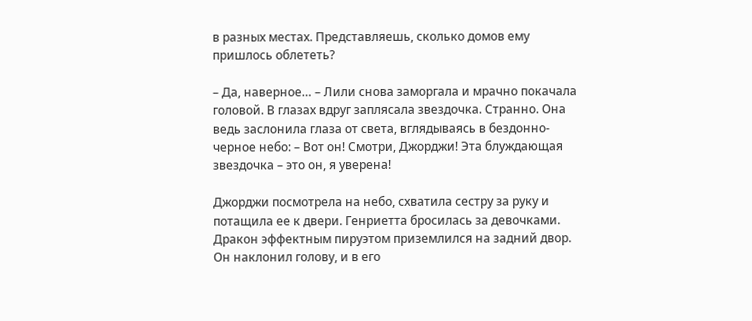в разных местах. Представляешь, сколько домов ему пришлось облететь?

– Да, наверное… – Лили снова заморгала и мрачно покачала головой. В глазах вдруг заплясала звездочка. Странно. Она ведь заслонила глаза от света, вглядываясь в бездонно-черное небо: – Вот он! Смотри, Джорджи! Эта блуждающая звездочка – это он, я уверена!

Джорджи посмотрела на небо, схватила сестру за руку и потащила ее к двери. Генриетта бросилась за девочками. Дракон эффектным пируэтом приземлился на задний двор. Он наклонил голову, и в его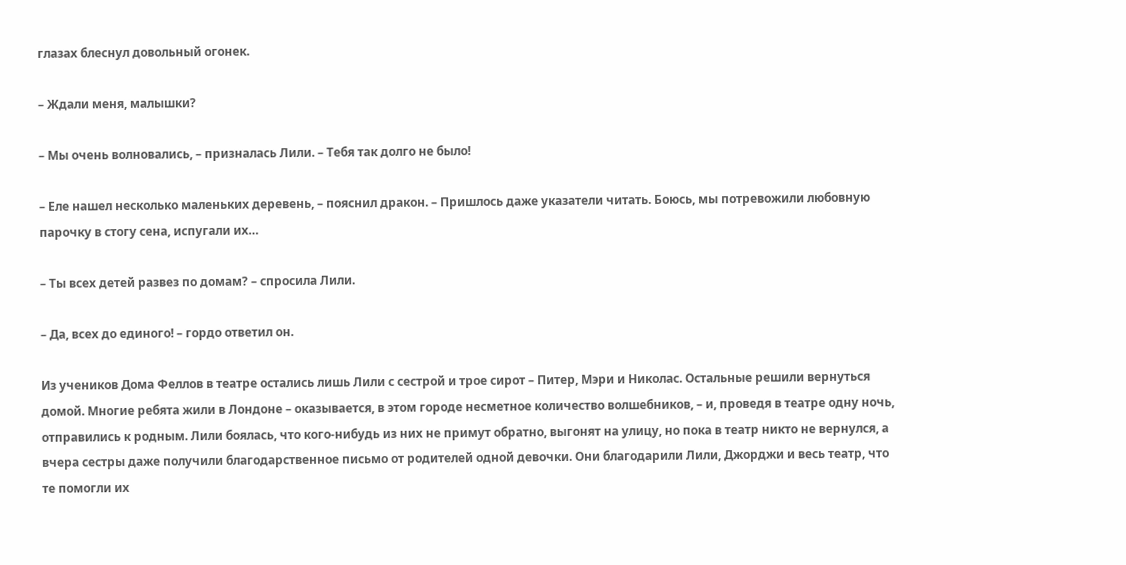глазах блеснул довольный огонек.

– Ждали меня, малышки?

– Мы очень волновались, – призналась Лили. – Тебя так долго не было!

– Еле нашел несколько маленьких деревень, – пояснил дракон. – Пришлось даже указатели читать. Боюсь, мы потревожили любовную парочку в стогу сена, испугали их…

– Ты всех детей развез по домам? – спросила Лили.

– Да, всех до единого! – гордо ответил он.

Из учеников Дома Феллов в театре остались лишь Лили с сестрой и трое сирот – Питер, Мэри и Николас. Остальные решили вернуться домой. Многие ребята жили в Лондоне – оказывается, в этом городе несметное количество волшебников, – и, проведя в театре одну ночь, отправились к родным. Лили боялась, что кого-нибудь из них не примут обратно, выгонят на улицу, но пока в театр никто не вернулся, а вчера сестры даже получили благодарственное письмо от родителей одной девочки. Они благодарили Лили, Джорджи и весь театр, что те помогли их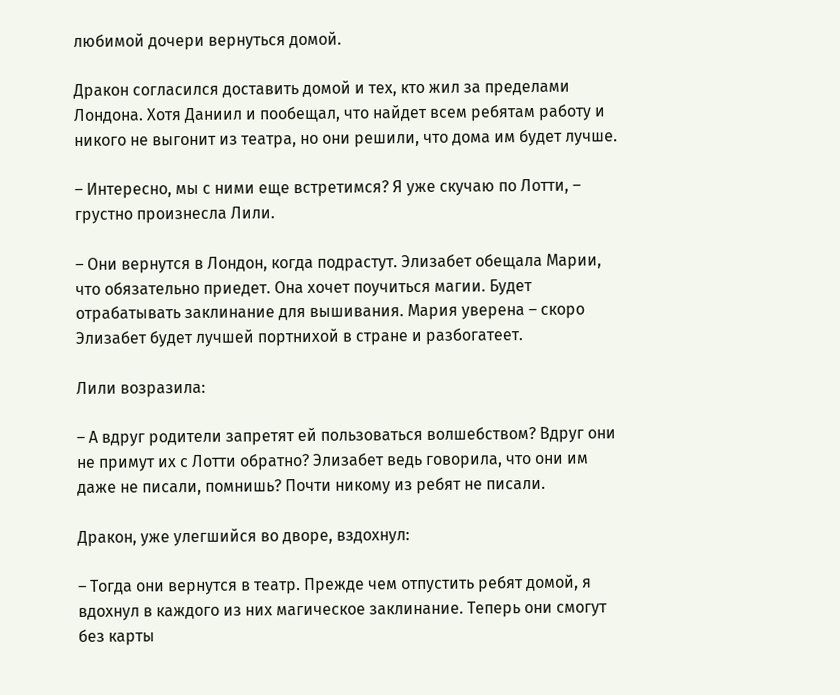любимой дочери вернуться домой.

Дракон согласился доставить домой и тех, кто жил за пределами Лондона. Хотя Даниил и пообещал, что найдет всем ребятам работу и никого не выгонит из театра, но они решили, что дома им будет лучше.

– Интересно, мы с ними еще встретимся? Я уже скучаю по Лотти, – грустно произнесла Лили.

– Они вернутся в Лондон, когда подрастут. Элизабет обещала Марии, что обязательно приедет. Она хочет поучиться магии. Будет отрабатывать заклинание для вышивания. Мария уверена – скоро Элизабет будет лучшей портнихой в стране и разбогатеет.

Лили возразила:

– А вдруг родители запретят ей пользоваться волшебством? Вдруг они не примут их с Лотти обратно? Элизабет ведь говорила, что они им даже не писали, помнишь? Почти никому из ребят не писали.

Дракон, уже улегшийся во дворе, вздохнул:

– Тогда они вернутся в театр. Прежде чем отпустить ребят домой, я вдохнул в каждого из них магическое заклинание. Теперь они смогут без карты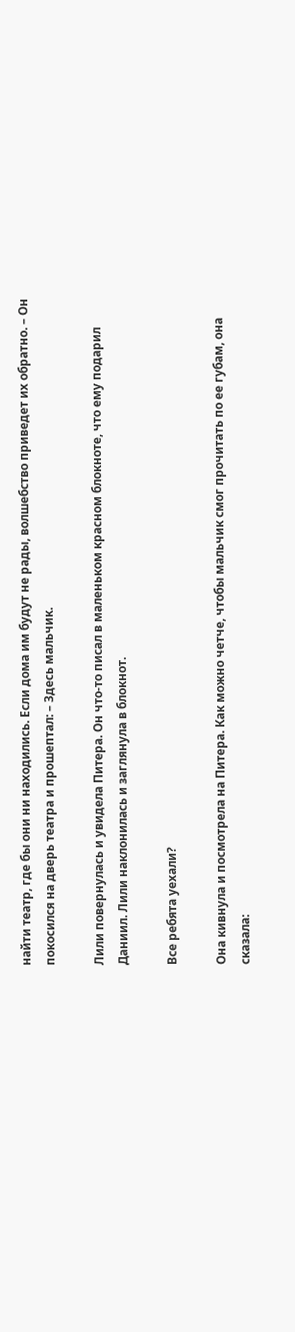найти театр, где бы они ни находились. Если дома им будут не рады, волшебство приведет их обратно. – Он покосился на дверь театра и прошептал: – Здесь мальчик.

Лили повернулась и увидела Питера. Он что-то писал в маленьком красном блокноте, что ему подарил Даниил. Лили наклонилась и заглянула в блокнот.

Все ребята уехали?

Она кивнула и посмотрела на Питера. Как можно четче, чтобы мальчик смог прочитать по ее губам, она сказала: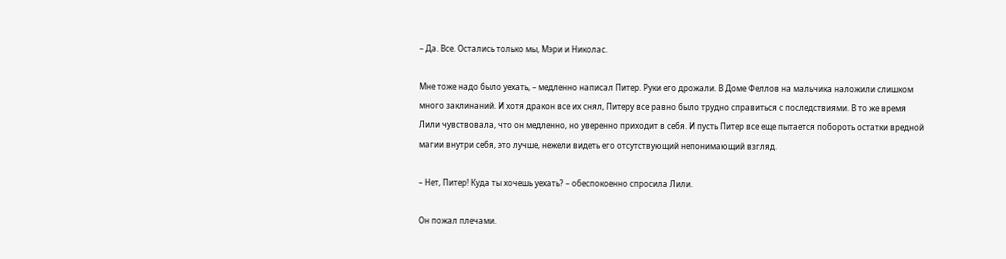– Да. Все. Остались только мы, Мэри и Николас.

Мне тоже надо было уехать, – медленно написал Питер. Руки его дрожали. В Доме Феллов на мальчика наложили слишком много заклинаний. И хотя дракон все их снял, Питеру все равно было трудно справиться с последствиями. В то же время Лили чувствовала, что он медленно, но уверенно приходит в себя. И пусть Питер все еще пытается побороть остатки вредной магии внутри себя, это лучше, нежели видеть его отсутствующий непонимающий взгляд.

– Нет, Питер! Куда ты хочешь уехать? – обеспокоенно спросила Лили.

Он пожал плечами.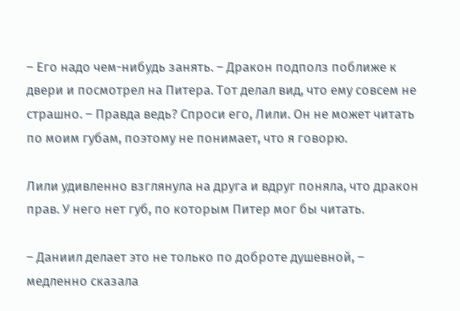– Его надо чем-нибудь занять. – Дракон подполз поближе к двери и посмотрел на Питера. Тот делал вид, что ему совсем не страшно. – Правда ведь? Спроси его, Лили. Он не может читать по моим губам, поэтому не понимает, что я говорю.

Лили удивленно взглянула на друга и вдруг поняла, что дракон прав. У него нет губ, по которым Питер мог бы читать.

– Даниил делает это не только по доброте душевной, – медленно сказала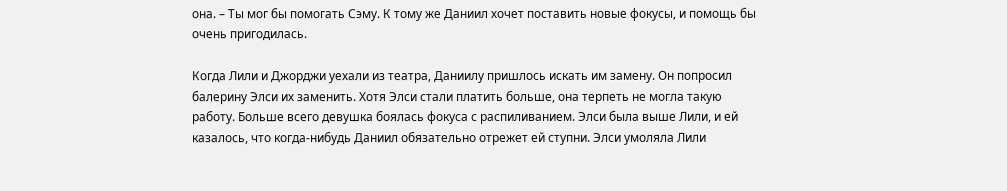она. – Ты мог бы помогать Сэму. К тому же Даниил хочет поставить новые фокусы, и помощь бы очень пригодилась.

Когда Лили и Джорджи уехали из театра, Даниилу пришлось искать им замену. Он попросил балерину Элси их заменить. Хотя Элси стали платить больше, она терпеть не могла такую работу. Больше всего девушка боялась фокуса с распиливанием. Элси была выше Лили, и ей казалось, что когда-нибудь Даниил обязательно отрежет ей ступни. Элси умоляла Лили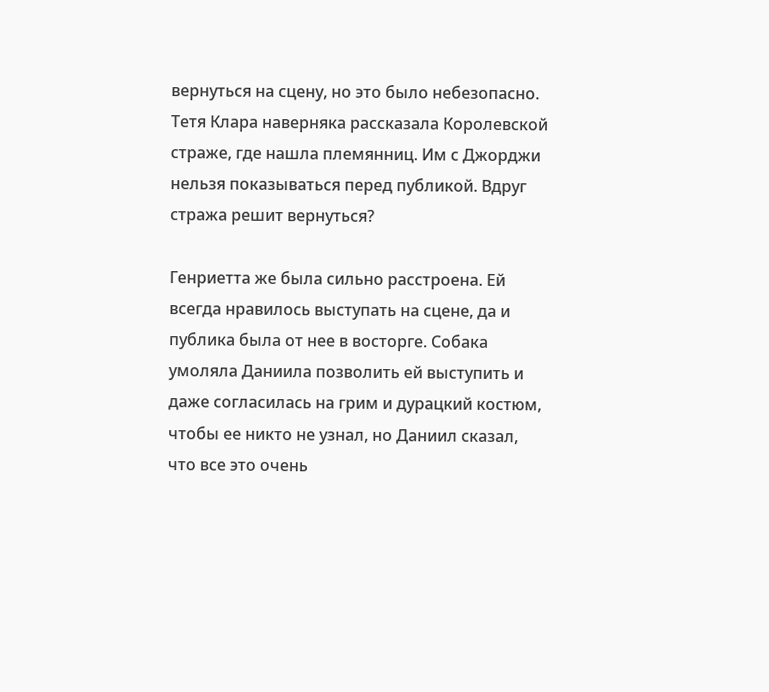вернуться на сцену, но это было небезопасно. Тетя Клара наверняка рассказала Королевской страже, где нашла племянниц. Им с Джорджи нельзя показываться перед публикой. Вдруг стража решит вернуться?

Генриетта же была сильно расстроена. Ей всегда нравилось выступать на сцене, да и публика была от нее в восторге. Собака умоляла Даниила позволить ей выступить и даже согласилась на грим и дурацкий костюм, чтобы ее никто не узнал, но Даниил сказал, что все это очень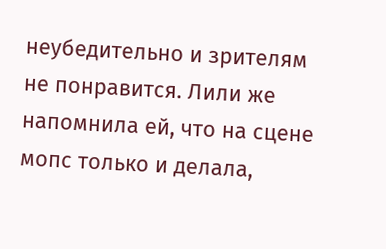неубедительно и зрителям не понравится. Лили же напомнила ей, что на сцене мопс только и делала,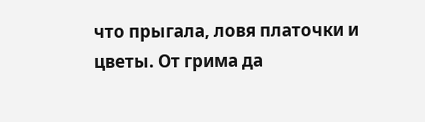что прыгала, ловя платочки и цветы. От грима да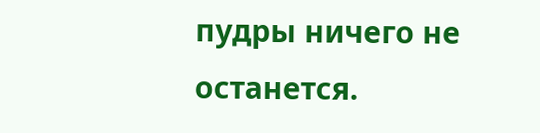пудры ничего не останется.